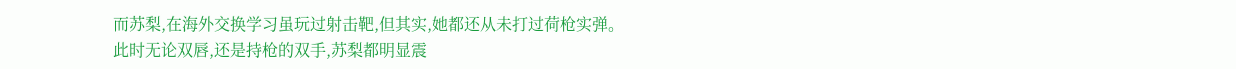而苏梨,在海外交换学习虽玩过射击靶,但其实,她都还从未打过荷枪实弹。
此时无论双唇,还是持枪的双手,苏梨都明显震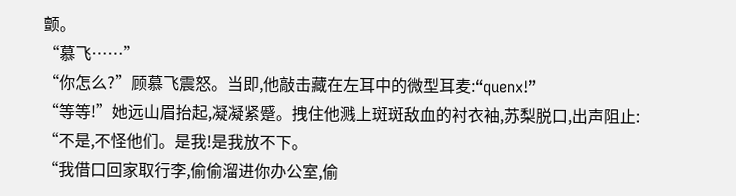颤。
“慕飞……”
“你怎么?”顾慕飞震怒。当即,他敲击藏在左耳中的微型耳麦:“quenx!”
“等等!”她远山眉抬起,凝凝紧蹙。拽住他溅上斑斑敌血的衬衣袖,苏梨脱口,出声阻止:
“不是,不怪他们。是我!是我放不下。
“我借口回家取行李,偷偷溜进你办公室,偷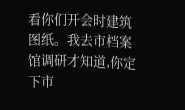看你们开会时建筑图纸。我去市档案馆调研才知道,你定下市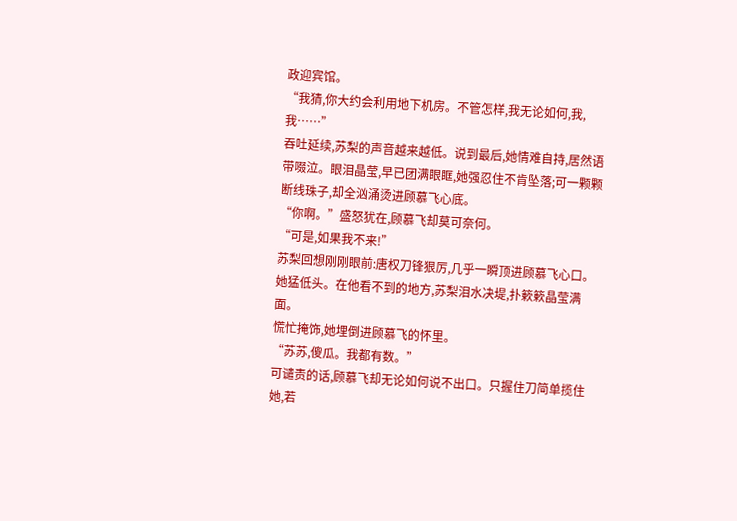政迎宾馆。
“我猜,你大约会利用地下机房。不管怎样,我无论如何,我,我……”
吞吐延续,苏梨的声音越来越低。说到最后,她情难自持,居然语带啜泣。眼泪晶莹,早已团满眼眶,她强忍住不肯坠落;可一颗颗断线珠子,却全汹涌烫进顾慕飞心底。
“你啊。”盛怒犹在,顾慕飞却莫可奈何。
“可是,如果我不来!”
苏梨回想刚刚眼前:唐权刀锋狠厉,几乎一瞬顶进顾慕飞心口。她猛低头。在他看不到的地方,苏梨泪水决堤,扑簌簌晶莹满面。
慌忙掩饰,她埋倒进顾慕飞的怀里。
“苏苏,傻瓜。我都有数。”
可谴责的话,顾慕飞却无论如何说不出口。只握住刀简单揽住她,若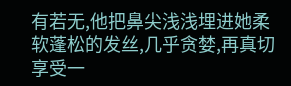有若无,他把鼻尖浅浅埋进她柔软蓬松的发丝,几乎贪婪,再真切享受一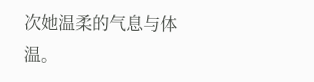次她温柔的气息与体温。